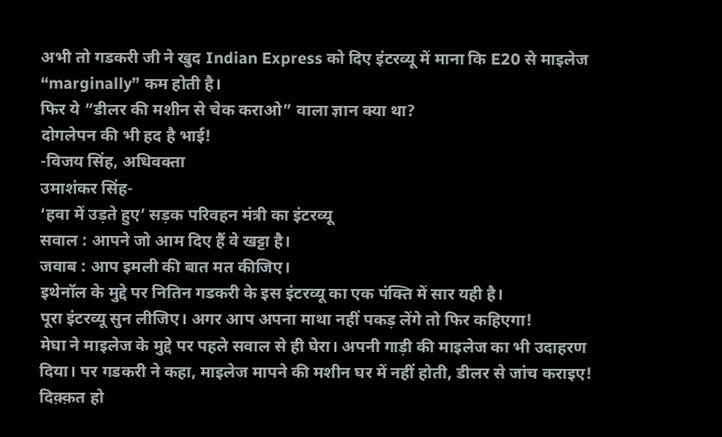अभी तो गडकरी जी ने खुद Indian Express को दिए इंटरव्यू में माना कि E20 से माइलेज “marginally” कम होती है।
फिर ये “डीलर की मशीन से चेक कराओ” वाला ज्ञान क्या था?
दोगलेपन की भी हद है भाई!
-विजय सिंह, अधिवक्ता
उमाशंकर सिंह-
‘हवा में उड़ते हुए’ सड़क परिवहन मंत्री का इंटरव्यू
सवाल : आपने जो आम दिए हैं वे खट्टा है।
जवाब : आप इमली की बात मत कीजिए।
इथेनॉल के मुद्दे पर नितिन गडकरी के इस इंटरव्यू का एक पंक्ति में सार यही है।
पूरा इंटरव्यू सुन लीजिए। अगर आप अपना माथा नहीं पकड़ लेंगे तो फिर कहिएगा!
मेघा ने माइलेज के मुद्दे पर पहले सवाल से ही घेरा। अपनी गाड़ी की माइलेज का भी उदाहरण दिया। पर गडकरी ने कहा, माइलेज मापने की मशीन घर में नहीं होती, डीलर से जांच कराइए! दिक़्क़त हो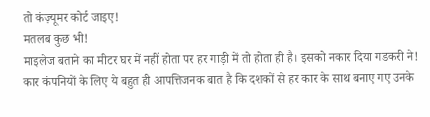तो कंज़्यूमर कोर्ट जाइए!
मतलब कुछ भी!
माइलेज बताने का मीटर घर में नहीं होता पर हर गाड़ी में तो होता ही है। इसको नकार दिया गडकरी ने!
कार कंपनियों के लिए ये बहुत ही आपत्तिजनक बात है कि दशकों से हर कार के साथ बनाए गए उनके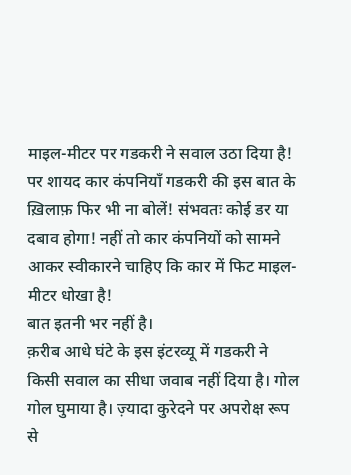माइल-मीटर पर गडकरी ने सवाल उठा दिया है!
पर शायद कार कंपनियाँ गडकरी की इस बात के ख़िलाफ़ फिर भी ना बोलें! संभवतः कोई डर या दबाव होगा! नहीं तो कार कंपनियों को सामने आकर स्वीकारने चाहिए कि कार में फिट माइल-मीटर धोखा है!
बात इतनी भर नहीं है।
क़रीब आधे घंटे के इस इंटरव्यू में गडकरी ने किसी सवाल का सीधा जवाब नहीं दिया है। गोल गोल घुमाया है। ज़्यादा कुरेदने पर अपरोक्ष रूप से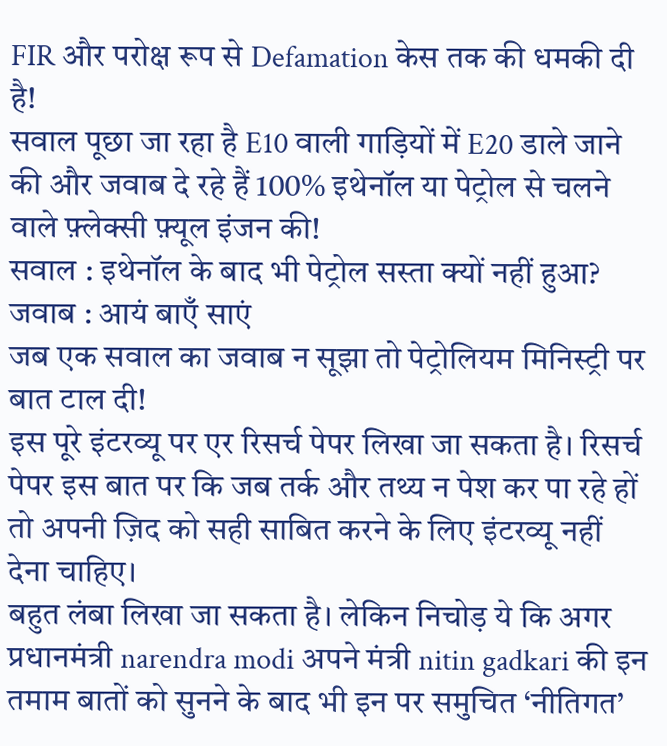FIR और परोक्ष रूप से Defamation केस तक की धमकी दी है!
सवाल पूछा जा रहा है E10 वाली गाड़ियों में E20 डाले जाने की और जवाब दे रहे हैं 100% इथेनॉल या पेट्रोल से चलने वाले फ़्लेक्सी फ़्यूल इंजन की!
सवाल : इथेनॉल के बाद भी पेट्रोल सस्ता क्यों नहीं हुआ?
जवाब : आयं बाएँ साएं
जब एक सवाल का जवाब न सूझा तो पेट्रोलियम मिनिस्ट्री पर बात टाल दी!
इस पूरे इंटरव्यू पर एर रिसर्च पेपर लिखा जा सकता है। रिसर्च पेपर इस बात पर कि जब तर्क और तथ्य न पेश कर पा रहे हों तो अपनी ज़िद को सही साबित करने के लिए इंटरव्यू नहीं देना चाहिए।
बहुत लंबा लिखा जा सकता है। लेकिन निचोड़ ये कि अगर प्रधानमंत्री narendra modi अपने मंत्री nitin gadkari की इन तमाम बातों को सुनने के बाद भी इन पर समुचित ‘नीतिगत’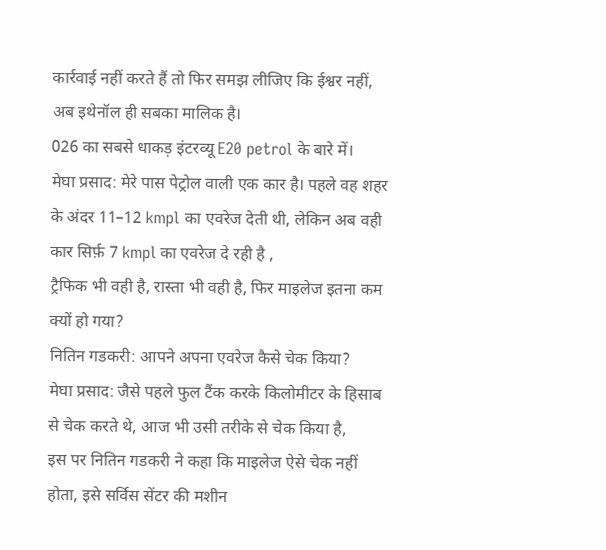कार्रवाई नहीं करते हैं तो फिर समझ लीजिए कि ईश्वर नहीं, अब इथेनॉल ही सबका मालिक है।
026 का सबसे धाकड़ इंटरव्यू E20 petrol के बारे में।
मेघा प्रसाद: मेरे पास पेट्रोल वाली एक कार है। पहले वह शहर के अंदर 11–12 kmpl का एवरेज देती थी, लेकिन अब वही कार सिर्फ़ 7 kmpl का एवरेज दे रही है ,
ट्रैफिक भी वही है, रास्ता भी वही है, फिर माइलेज इतना कम क्यों हो गया?
नितिन गडकरी: आपने अपना एवरेज कैसे चेक किया?
मेघा प्रसाद: जैसे पहले फुल टैंक करके किलोमीटर के हिसाब से चेक करते थे, आज भी उसी तरीके से चेक किया है,
इस पर नितिन गडकरी ने कहा कि माइलेज ऐसे चेक नहीं होता, इसे सर्विस सेंटर की मशीन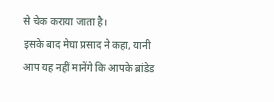से चेक कराया जाता है।
इसके बाद मेघा प्रसाद ने कहा, यानी आप यह नहीं मानेंगे कि आपके ब्रांडेड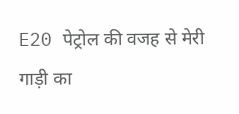E20 पेट्रोल की वजह से मेरी गाड़ी का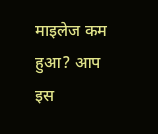माइलेज कम हुआ? आप इस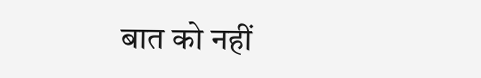बात को नहीं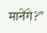मानेंगे?”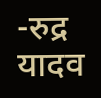-रुद्र यादव